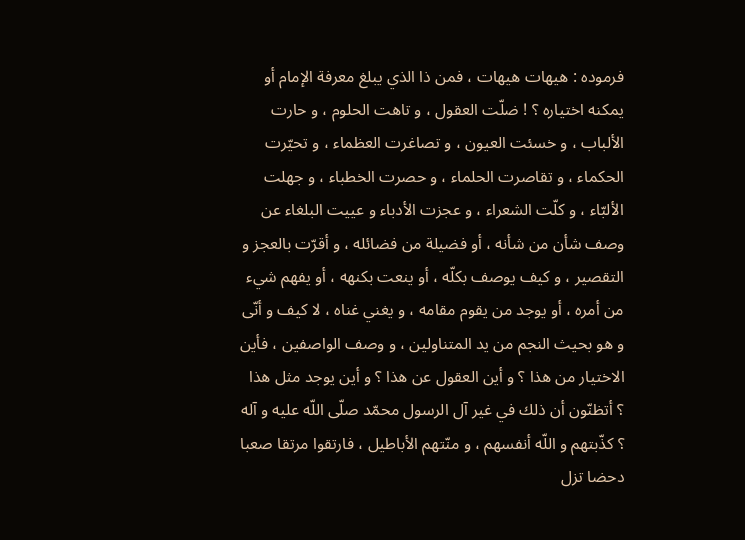فرموده : هيهات هيهات ، فمن ذا الذي يبلغ معرفة الإمام أو يمكنه اختياره ؟ ! ضلّت العقول ، و تاهت الحلوم ، و حارت الألباب ، و خسئت العيون ، و تصاغرت العظماء ، و تحيّرت الحكماء ، و تقاصرت الحلماء ، و حصرت الخطباء ، و جهلت الألبّاء ، و كلّت الشعراء ، و عجزت الأدباء و عييت البلغاء عن وصف شأن من شأنه ، أو فضيلة من فضائله ، و أقرّت بالعجز و التقصير ، و كيف يوصف بكلّه ، أو ينعت بكنهه ، أو يفهم شيء من أمره ، أو يوجد من يقوم مقامه ، و يغني غناه ، لا كيف و أنّى و هو بحيث النجم من يد المتناولين ، و وصف الواصفين ، فأين الاختيار من هذا ؟ و أين العقول عن هذا ؟ و أين يوجد مثل هذا ؟ أتظنّون أن ذلك في غير آل الرسول محمّد صلّى اللّه عليه و آله ؟ كذّبتهم و اللّه أنفسهم ، و منّتهم الأباطيل ، فارتقوا مرتقا صعبا دحضا تزل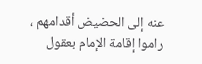عنه إلى الحضيض أقدامهم ، راموا إقامة الإمام بعقول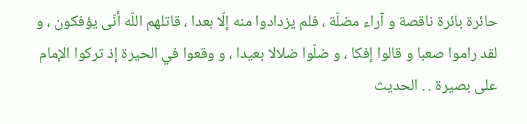حائرة بائرة ناقصة و آراء مضلّة ، فلم يزدادوا منه إلّا بعدا ، قاتلهم اللّه أنّى يؤفكون ، و لقد راموا صعبا و قالوا إفكا ، و ضلّوا ضلالا بعيدا ، و وقعوا في الحيرة إذ تركوا الإمام على بصيرة . . الحديث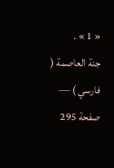« 1 » .
جنة العاصمة ( فارسي ) — صفحة 295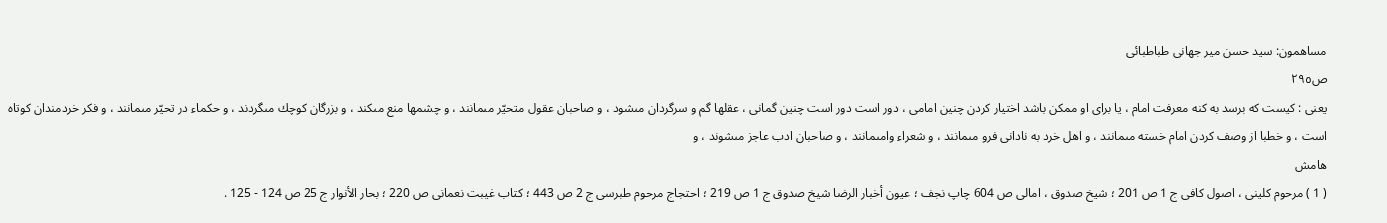مساهمون: سيد حسن مير جهانى طباطبائى
ص٢٩٥
يعنى : كيست كه برسد به كنه معرفت امام ، يا براى او ممكن باشد اختيار كردن چنين امامى ، دور است دور است چنين گمانى ، عقلها گم و سرگردان مىشود ، و صاحبان عقول متحيّر مىمانند ، و چشمها منع مىكند ، و بزرگان كوچك مىگردند ، و حكماء در تحيّر مىمانند ، و فكر خردمندان كوتاه است ، و خطبا از وصف كردن امام خسته مىمانند ، و اهل خرد به نادانى فرو مىمانند ، و شعراء وامىمانند ، و صاحبان ادب عاجز مىشوند ، و
هامش
( 1 ) مرحوم كلينى ، اصول كافى ج 1 ص 201 ؛ شيخ صدوق ، امالى ص 604 چاپ نجف ؛ عيون أخبار الرضا شيخ صدوق ج 1 ص 219 ؛ احتجاج مرحوم طبرسى ج 2 ص 443 ؛ كتاب غيبت نعمانى ص 220 ؛ بحار الأنوار ج 25 ص 124 - 125 .